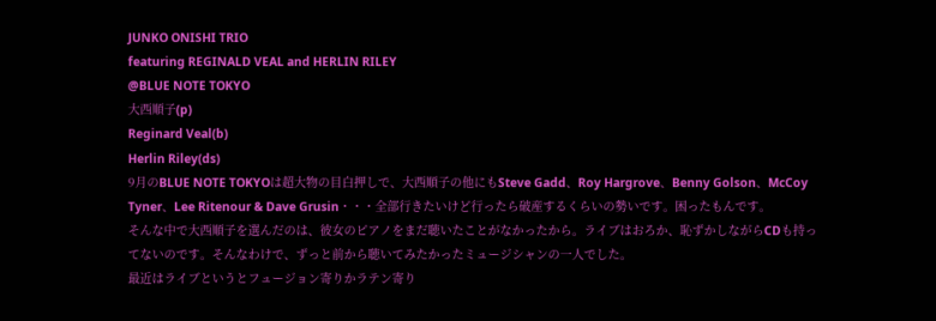JUNKO ONISHI TRIO
featuring REGINALD VEAL and HERLIN RILEY
@BLUE NOTE TOKYO
大西順子(p)
Reginard Veal(b)
Herlin Riley(ds)
9月のBLUE NOTE TOKYOは超大物の目白押しで、大西順子の他にもSteve Gadd、Roy Hargrove、Benny Golson、McCoy Tyner、Lee Ritenour & Dave Grusin・・・全部行きたいけど行ったら破産するくらいの勢いです。困ったもんです。
そんな中で大西順子を選んだのは、彼女のピアノをまだ聴いたことがなかったから。ライブはおろか、恥ずかしながらCDも持ってないのです。そんなわけで、ずっと前から聴いてみたかったミュージシャンの一人でした。
最近はライブというとフュージョン寄りかラテン寄り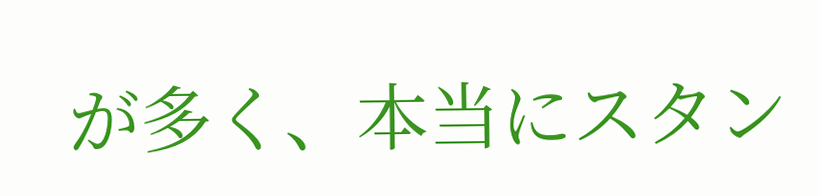が多く、本当にスタン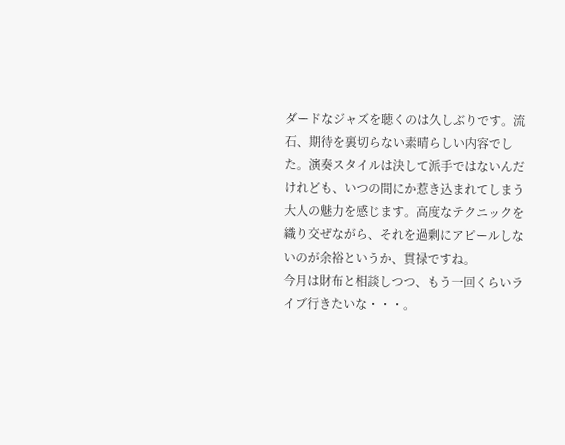ダードなジャズを聴くのは久しぶりです。流石、期待を裏切らない素晴らしい内容でした。演奏スタイルは決して派手ではないんだけれども、いつの間にか惹き込まれてしまう大人の魅力を感じます。高度なテクニックを織り交ぜながら、それを過剰にアピールしないのが余裕というか、貫禄ですね。
今月は財布と相談しつつ、もう一回くらいライブ行きたいな・・・。